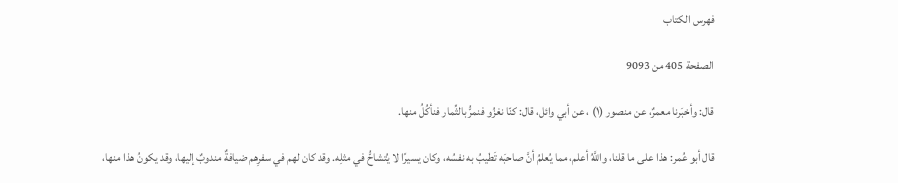فهرس الكتاب

الصفحة 405 من 9093

قال: وأخبَرنا معمرٌ، عن منصور (١) ، عن أبي وائل، قال: كنّا نغزُو فنمرُّ بالثِّمار فنأكُلُ منها.

قال أبو عُمر: هذا على ما قلنا، واللَّهُ أعلم، مما يُعلمُ أنَّ صاحبَه تَطيبُ به نفسُه، وكان يسيرًا لا يُتشاحُّ في مثلِه. وقد كان لهم في سفرِهم ضيافةٌ مندوبٌ إليها، وقد يكونُ هذا منها،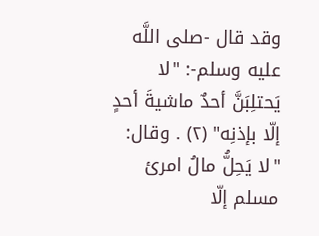وقد قال -صلى اللَّه عليه وسلم-: "لا يَحتلِبَنَّ أحدٌ ماشيةَ أحدٍ إلّا بإذنِه" (٢) . وقال: "لا يَحِلُّ مالُ امرئ مسلم إلّا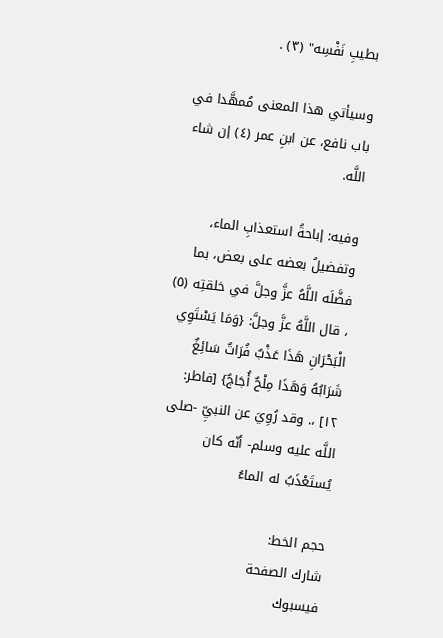بطيبِ نَفْسِه" (٣) .

وسيأتي هذا المعنى مُمهَّدا في باب نافع، عن ابنِ عمر (٤) إن شاء اللَّه.

وفيه: إباحةُ استعذابِ الماء، وتفضيلُ بعضه على بعض، بما فضَّلَه اللَّهُ عزَّ وجلَّ في خلقتِه (٥) ، قال اللَّهُ عزَّ وجلَّ: {وَمَا يَسْتَوِي الْبَحْرَانِ هَذَا عَذْبٌ فُرَاتٌ سَائِغٌ شَرَابُهُ وَهَذَا مِلْحٌ أُجَاجٌ} [فاطر: ١٢] ،. وقد رُوِيَ عن النبيِّ -صلى اللَّه عليه وسلم- أنّه كان يُستَعْذَبُ له الماءُ

حجم الخط:
شارك الصفحة
فيسبوك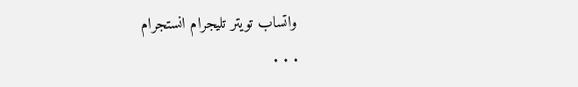واتساب تويتر تليجرام انستجرام
. . .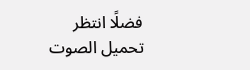فضلًا انتظر تحميل الصوت